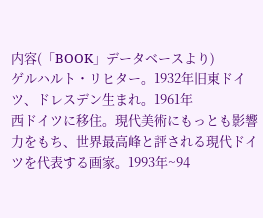内容(「BOOK」データベースより)
ゲルハルト・リヒター。1932年旧東ドイツ、ドレスデン生まれ。1961年
西ドイツに移住。現代美術にもっとも影響力をもち、世界最高峰と評される現代ドイツを代表する画家。1993年~94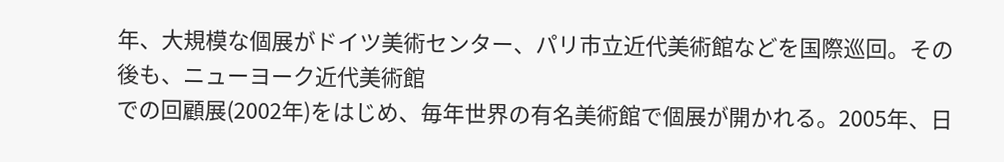年、大規模な個展がドイツ美術センター、パリ市立近代美術館などを国際巡回。その後も、ニューヨーク近代美術館
での回顧展(2002年)をはじめ、毎年世界の有名美術館で個展が開かれる。2005年、日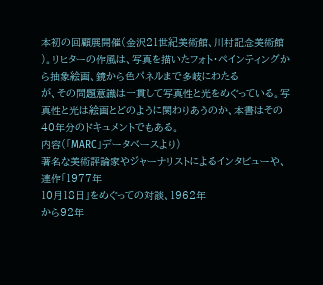本初の回顧展開催(金沢21世紀美術館、川村記念美術館
)。リヒターの作風は、写真を描いたフォト・ペインティングから抽象絵画、鏡から色パネルまで多岐にわたる
が、その問題意識は一貫して写真性と光をめぐっている。写真性と光は絵画とどのように関わりあうのか、本書はその40年分のドキュメントでもある。
内容(「MARC」データベースより)
著名な美術評論家やジャーナリストによるインタビューや、連作「1977年
10月18日」をめぐっての対談、1962年
から92年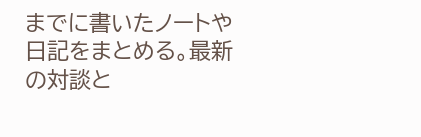までに書いたノートや日記をまとめる。最新の対談と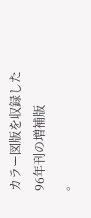カラー図版を収録した96年刊の増補版
。